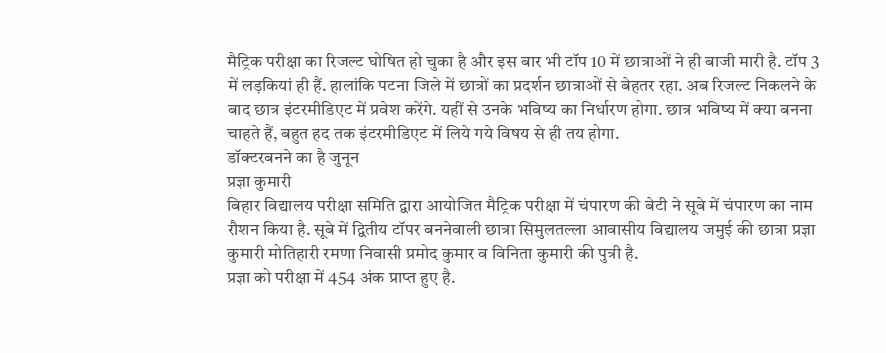मैट्रिक परीक्षा का रिजल्ट घोषित हो चुका है और इस बार भी टॉप 10 में छात्राओं ने ही बाजी मारी है. टॉप 3 में लड़कियां ही हैं. हालांकि पटना जिले में छात्रों का प्रदर्शन छात्राओं से बेहतर रहा. अब रिजल्ट निकलने के बाद छात्र इंटरमीडिएट में प्रवेश करेंगे. यहीं से उनके भविष्य का निर्धारण होगा. छात्र भविष्य में क्या बनना चाहते हैं, बहुत हद तक इंटरमीडिएट में लिये गये विषय से ही तय होगा.
डॉक्टरबनने का है जुनून
प्रज्ञा कुमारी
बिहार विद्यालय परीक्षा समिति द्वारा आयोजित मैट्रिक परीक्षा में चंपारण की बेटी ने सूबे में चंपारण का नाम रौशन किया है. सूबे में द्वितीय टॉपर बननेवाली छात्रा सिमुलतल्ला आवासीय विद्यालय जमुई की छात्रा प्रज्ञा कुमारी मोतिहारी रमणा निवासी प्रमोद कुमार व विनिता कुमारी की पुत्री है.
प्रज्ञा को परीक्षा में 454 अंक प्राप्त हुए है.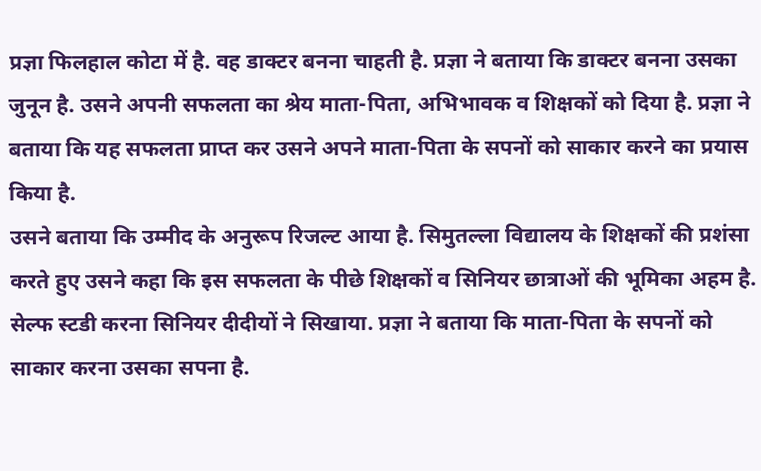प्रज्ञा फिलहाल कोटा में है. वह डाक्टर बनना चाहती है. प्रज्ञा ने बताया कि डाक्टर बनना उसका जुनून है. उसने अपनी सफलता का श्रेय माता-पिता, अभिभावक व शिक्षकों को दिया है. प्रज्ञा ने बताया कि यह सफलता प्राप्त कर उसने अपने माता-पिता के सपनों को साकार करने का प्रयास किया है.
उसने बताया कि उम्मीद के अनुरूप रिजल्ट आया है. सिमुतल्ला विद्यालय के शिक्षकों की प्रशंसा करते हुए उसने कहा कि इस सफलता के पीछे शिक्षकों व सिनियर छात्राओं की भूमिका अहम है. सेल्फ स्टडी करना सिनियर दीदीयों ने सिखाया. प्रज्ञा ने बताया कि माता-पिता के सपनों को साकार करना उसका सपना है.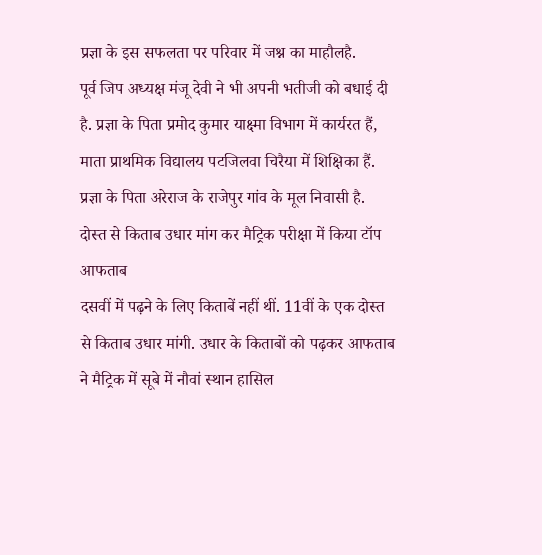प्रज्ञा के इस सफलता पर परिवार में जश्न का माहौलहै.
पूर्व जिप अध्यक्ष मंजू देवी ने भी अपनी भतीजी को बधाई दी है. प्रज्ञा के पिता प्रमोद कुमार याक्ष्मा विभाग में कार्यरत हैं, माता प्राथमिक विद्यालय पटजिलवा चिरैया में शिक्षिका हैं. प्रज्ञा के पिता अरेराज के राजेपुर गांव के मूल निवासी है.
दोस्त से किताब उधार मांग कर मैट्रिक परीक्षा में किया टॉप
आफताब
दसवीं में पढ़ने के लिए किताबें नहीं थीं. 11वीं के एक दोस्त से किताब उधार मांगी. उधार के किताबों को पढ़कर आफताब ने मैट्रिक में सूबे में नौवां स्थान हासिल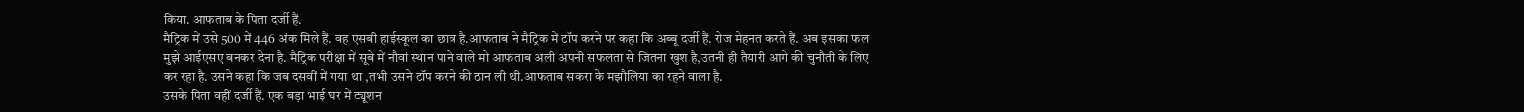किया. आफताब के पिता दर्जी हैं.
मैट्रिक में उसे 500 में 446 अंक मिले हैं. वह एसबी हाईस्कूल का छात्र है.आफताब ने मैट्रिक में टॉप करने पर कहा कि अब्बू दर्जी हैं. रोज मेहनत करते हैं. अब इसका फल मुझे आईएसए बनकर देना है. मैट्रिक परीक्षा में सूबे में नौवां स्थान पाने वाले मो आफताब अली अपनी सफलता से जितना खुश है,उतनी ही तैयारी आगे की चुनौती के लिए कर रहा है. उसने कहा कि जब दसवीं में गया था ,तभी उसने टॉप करने की ठान ली थी.आफताब सकरा के मझौलिया का रहने वाला है.
उसके पिता वहीं दर्जी हैं. एक बड़ा भाई घर में ट्यूशन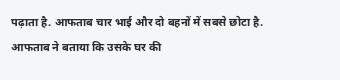पढ़ाता है. आफताब चार भाई और दो बहनों में सबसे छोटा है. आफताब ने बताया कि उसके घर की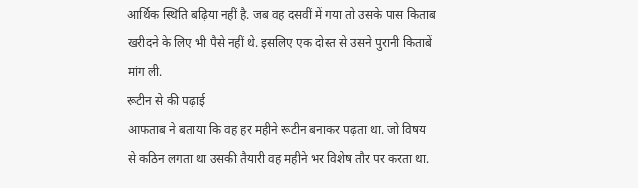आर्थिक स्थिति बढ़िया नहीं है. जब वह दसवीं में गया तो उसके पास किताब खरीदने के लिए भी पैसे नहीं थे. इसलिए एक दोस्त से उसने पुरानी किताबें मांग ली.
रूटीन से की पढ़ाई
आफताब ने बताया कि वह हर महीने रूटीन बनाकर पढ़ता था. जो विषय से कठिन लगता था उसकी तैयारी वह महीने भर विशेष तौर पर करता था.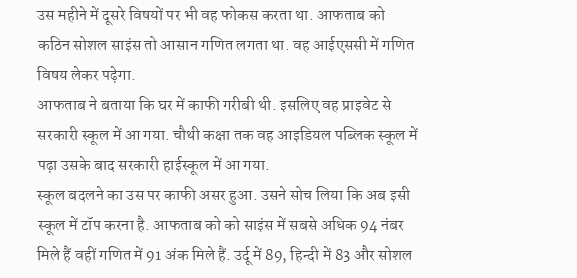उस महीने में दूसरे विषयों पर भी वह फोकस करता था. आफताब को कठिन सोशल साइंस तो आसान गणित लगता था. वह आईएससी में गणित विषय लेकर पढ़ेगा.
आफताब ने बताया कि घर में काफी गरीबी थी. इसलिए वह प्राइवेट से सरकारी स्कूल में आ गया. चौथी कक्षा तक वह आइडियल पब्लिक स्कूल में पढ़ा उसके बाद सरकारी हाईस्कूल में आ गया.
स्कूल बदलने का उस पर काफी असर हुआ. उसने सोच लिया कि अब इसी स्कूल में टॉप करना है. आफताब को को साइंस में सबसे अधिक 94 नंबर मिले हैं वहीं गणित में 91 अंक मिले हैं. उर्दू में 89, हिन्दी में 83 और सोशल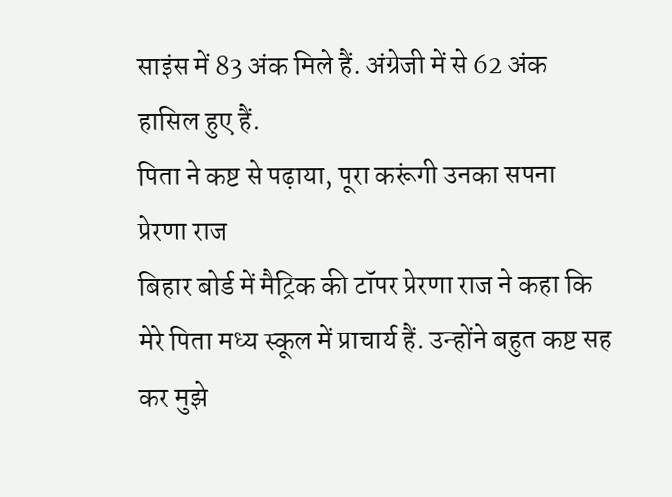साइंस में 83 अंक मिले हैं. अंग्रेजी में से 62 अंक हासिल हुए हैं.
पिता ने कष्ट से पढ़ाया, पूरा करूंगी उनका सपना
प्रेरणा राज
बिहार बोर्ड में मैट्रिक की टॉपर प्रेरणा राज ने कहा कि मेरे पिता मध्य स्कूल में प्राचार्य हैं. उन्होंने बहुत कष्ट सह कर मुझे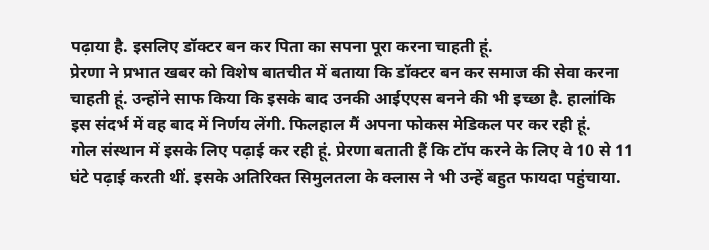पढ़ाया है. इसलिए डॉक्टर बन कर पिता का सपना पूरा करना चाहती हूं.
प्रेरणा ने प्रभात खबर को विशेष बातचीत में बताया कि डॉक्टर बन कर समाज की सेवा करना चाहती हूं. उन्होंने साफ किया कि इसके बाद उनकी आईएएस बनने की भी इच्छा है. हालांकि इस संदर्भ में वह बाद में निर्णय लेंगी. फिलहाल मैं अपना फोकस मेडिकल पर कर रही हूं.
गोल संस्थान में इसके लिए पढ़ाई कर रही हूं. प्रेरणा बताती हैं कि टॉप करने के लिए वे 10 से 11 घंटे पढ़ाई करती थीं. इसके अतिरिक्त सिमुलतला के क्लास ने भी उन्हें बहुत फायदा पहुंचाया.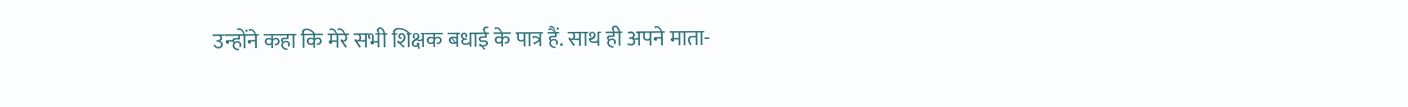उन्होंने कहा कि मेरे सभी शिक्षक बधाई के पात्र हैं. साथ ही अपने माता-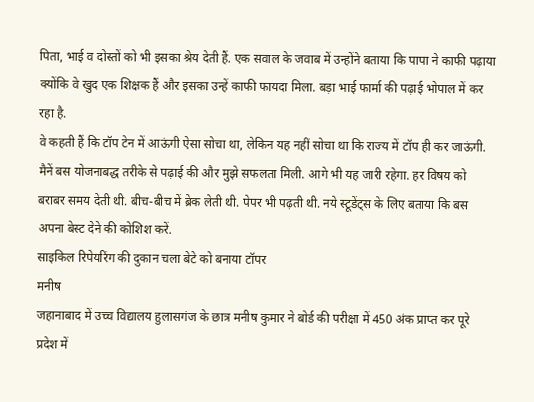पिता, भाई व दोस्तों को भी इसका श्रेय देती हैं. एक सवाल के जवाब में उन्होंने बताया कि पापा ने काफी पढ़ाया क्योंकि वे खुद एक शिक्षक हैं और इसका उन्हें काफी फायदा मिला. बड़ा भाई फार्मा की पढ़ाई भोपाल में कर रहा है.
वे कहती हैं कि टॉप टेन में आऊंगी ऐसा सोचा था, लेकिन यह नहीं सोचा था कि राज्य में टॉप ही कर जाऊंगी. मैनें बस योजनाबद्ध तरीके से पढ़ाई की और मुझे सफलता मिली. आगे भी यह जारी रहेगा. हर विषय को बराबर समय देती थी. बीच-बीच में ब्रेक लेती थी. पेपर भी पढ़ती थी. नये स्टूडेंट्स के लिए बताया कि बस अपना बेस्ट देने की कोशिश करें.
साइकिल रिपेयरिंग की दुकान चला बेटे को बनाया टॉपर
मनीष
जहानाबाद में उच्च विद्यालय हुलासगंज के छात्र मनीष कुमार ने बोर्ड की परीक्षा में 450 अंक प्राप्त कर पूरे प्रदेश में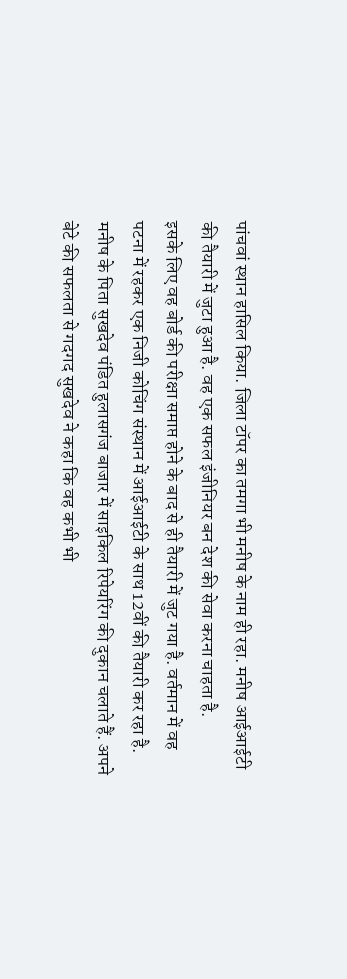पांचवां स्थान हासिल किया. जिला टॉपर का तमगा भी मनीष के नाम ही रहा. मनीष आईआईटी की तैयारी में जुटा हुआ है. वह एक सफल इंजीनियर बन देश की सेवा करना चाहता है.
इसके लिए वह बोर्ड की परीक्षा समाप्त होने के बाद से ही तैयारी में जुट गया है. वर्तमान में वह पटना में रहकर एक निजी कोचिंग संस्थान में आईआईटी के साथ 12वीं की तैयारी कर रहा है. मनीष के पिता सुखदेव पंडित हुलासगंज बाजार में साइकिल रिपेयरिंग की दुकान चलाते हैं. अपने बेटे की सफलता से गदगद सुखदेव ने कहा कि वह कभी भी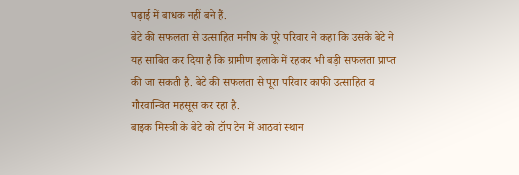पढ़ाई में बाधक नहीं बने हैं.
बेटे की सफलता से उत्साहित मनीष के पूरे परिवार ने कहा कि उसके बेटे ने यह साबित कर दिया है कि ग्रामीण इलाके में रहकर भी बड़ी सफलता प्राप्त की जा सकती है. बेटे की सफलता से पूरा परिवार काफी उत्साहित व गौरवान्वित महसूस कर रहा है.
बाइक मिस्त्री के बेटे को टॉप टेन में आठवां स्थान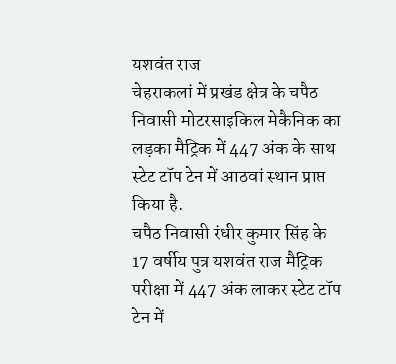यशवंत राज
चेहराकलां में प्रखंड क्षेत्र के चपैठ निवासी मोटरसाइकिल मेकैनिक का लड़का मैट्रिक में 447 अंक के साथ स्टेट टॉप टेन में आठवां स्थान प्राप्त किया है.
चपैठ निवासी रंधीर कुमार सिंह के 17 वर्षीय पुत्र यशवंत राज मैट्रिक परीक्षा में 447 अंक लाकर स्टेट टॉप टेन में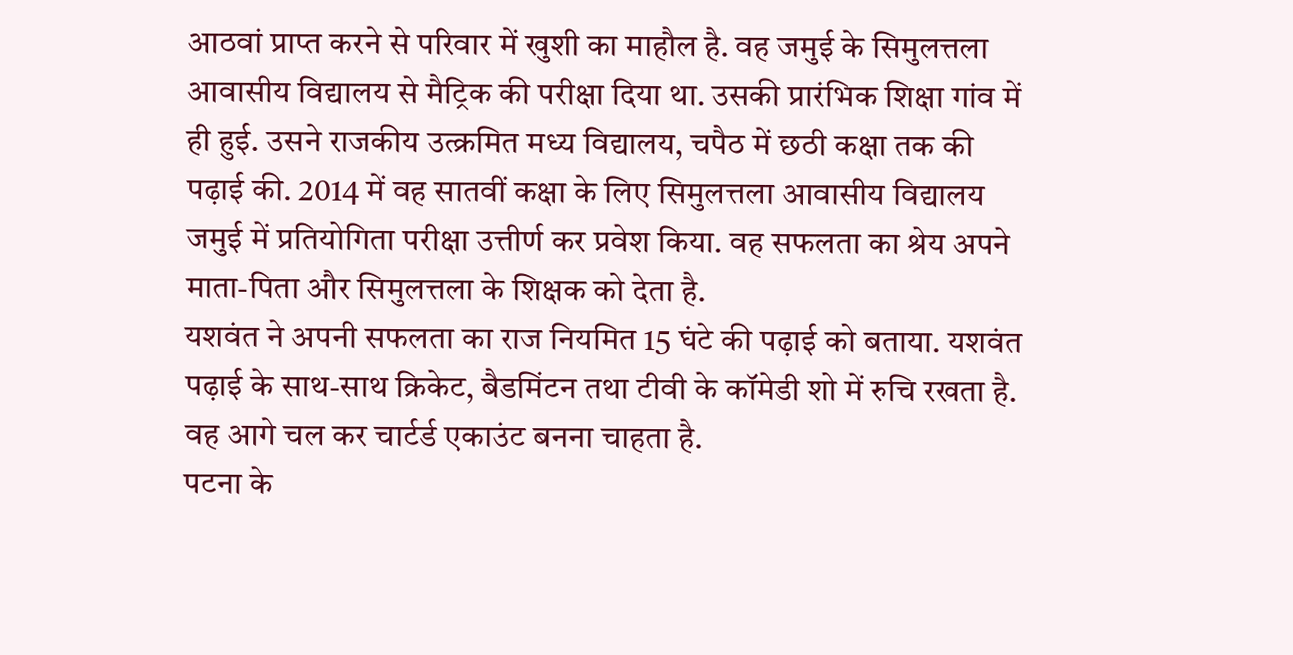आठवां प्राप्त करने से परिवार में खुशी का माहौल है. वह जमुई के सिमुलत्तला आवासीय विद्यालय से मैट्रिक की परीक्षा दिया था. उसकी प्रारंभिक शिक्षा गांव में ही हुई. उसने राजकीय उत्क्रमित मध्य विद्यालय, चपैठ में छठी कक्षा तक की पढ़ाई की. 2014 में वह सातवीं कक्षा के लिए सिमुलत्तला आवासीय विद्यालय जमुई में प्रतियोगिता परीक्षा उत्तीर्ण कर प्रवेश किया. वह सफलता का श्रेय अपने माता-पिता और सिमुलत्तला के शिक्षक को देता है.
यशवंत ने अपनी सफलता का राज नियमित 15 घंटे की पढ़ाई को बताया. यशवंत पढ़ाई के साथ-साथ क्रिकेट, बैडमिंटन तथा टीवी के कॉमेडी शो में रुचि रखता है. वह आगे चल कर चार्टर्ड एकाउंट बनना चाहता है.
पटना के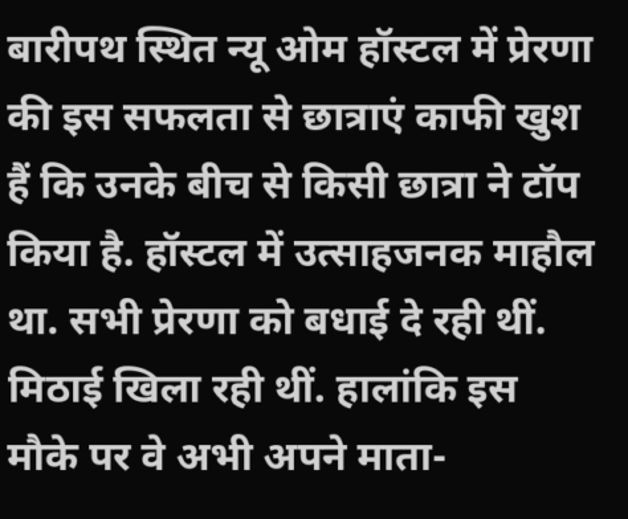बारीपथ स्थित न्यू ओम हॉस्टल में प्रेरणा की इस सफलता से छात्राएं काफी खुश हैं कि उनके बीच से किसी छात्रा ने टॉप किया है. हॉस्टल में उत्साहजनक माहौल था. सभी प्रेरणा को बधाई दे रही थीं. मिठाई खिला रही थीं. हालांकि इस मौके पर वे अभी अपने माता-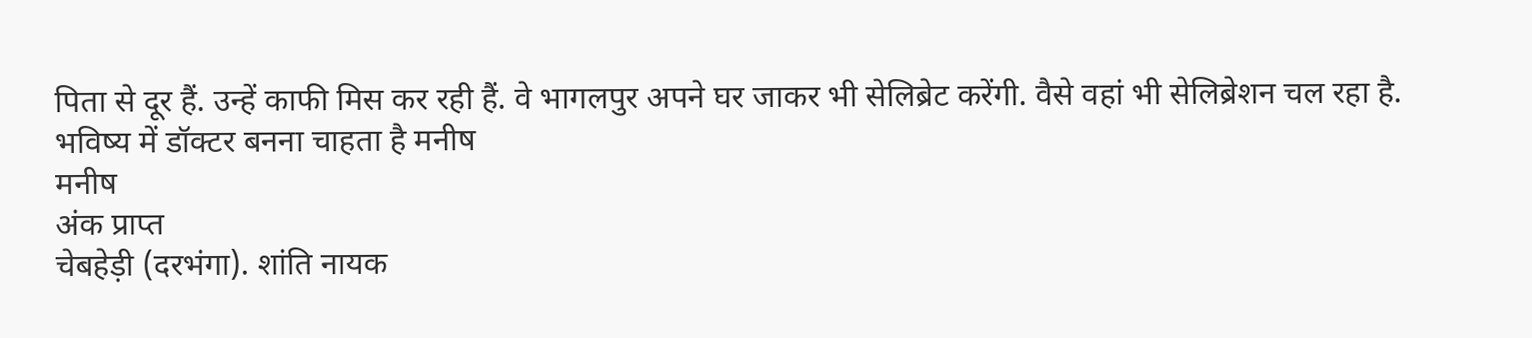पिता से दूर हैं. उन्हें काफी मिस कर रही हैं. वे भागलपुर अपने घर जाकर भी सेलिब्रेट करेंगी. वैसे वहां भी सेलिब्रेशन चल रहा है.
भविष्य में डॉक्टर बनना चाहता है मनीष
मनीष
अंक प्राप्त
चेबहेड़ी (दरभंगा). शांति नायक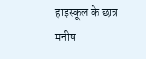हाइस्कूल के छात्र मनीष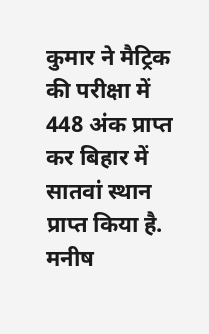कुमार ने मैट्रिक की परीक्षा में 448 अंक प्राप्त कर बिहार में सातवां स्थान प्राप्त किया है.
मनीष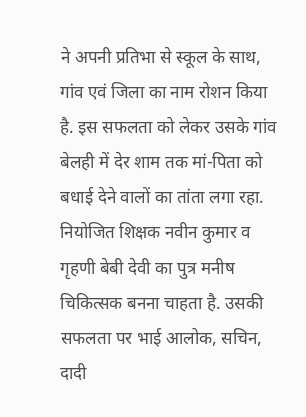ने अपनी प्रतिभा से स्कूल के साथ, गांव एवं जिला का नाम रोशन किया है. इस सफलता को लेकर उसके गांव बेलही में देर शाम तक मां-पिता को बधाई देने वालों का तांता लगा रहा. नियोजित शिक्षक नवीन कुमार व गृहणी बेबी देवी का पुत्र मनीष चिकित्सक बनना चाहता है. उसकी सफलता पर भाई आलोक, सचिन, दादी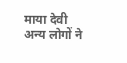माया देवी अन्य लोगों ने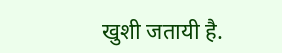खुशी जतायी है.